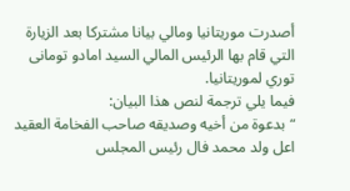أصدرت موريتانيا ومالي بيانا مشتركا بعد الزيارة التي قام بها الرئيس المالي السيد امادو تومانى توري لموريتانيا.
فيما يلي ترجمة لنص هذا البيان:
“بدعوة من أخيه وصديقه صاحب الفخامة العقيد اعل ولد محمد فال رئيس المجلس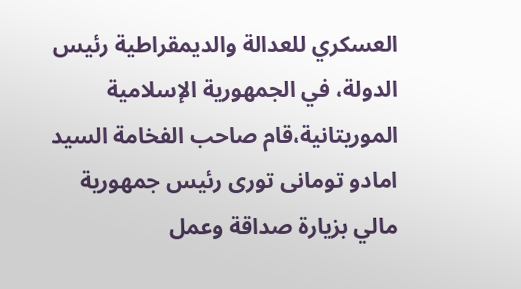العسكري للعدالة والديمقراطية رئيس الدولة، في الجمهورية الإسلامية الموريتانية،قام صاحب الفخامة السيد امادو تومانى تورى رئيس جمهورية مالي بزيارة صداقة وعمل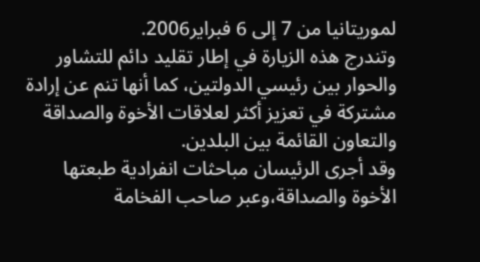لموريتانيا من 7 إلى 6 فبراير2006.
وتندرج هذه الزيارة في إطار تقليد دائم للتشاور والحوار بين رئيسي الدولتين، كما أنها تنم عن إرادة مشتركة في تعزيز أكثر لعلاقات الأخوة والصداقة والتعاون القائمة بين البلدين.
وقد أجرى الرئيسان مباحثات انفرادية طبعتها الأخوة والصداقة،وعبر صاحب الفخامة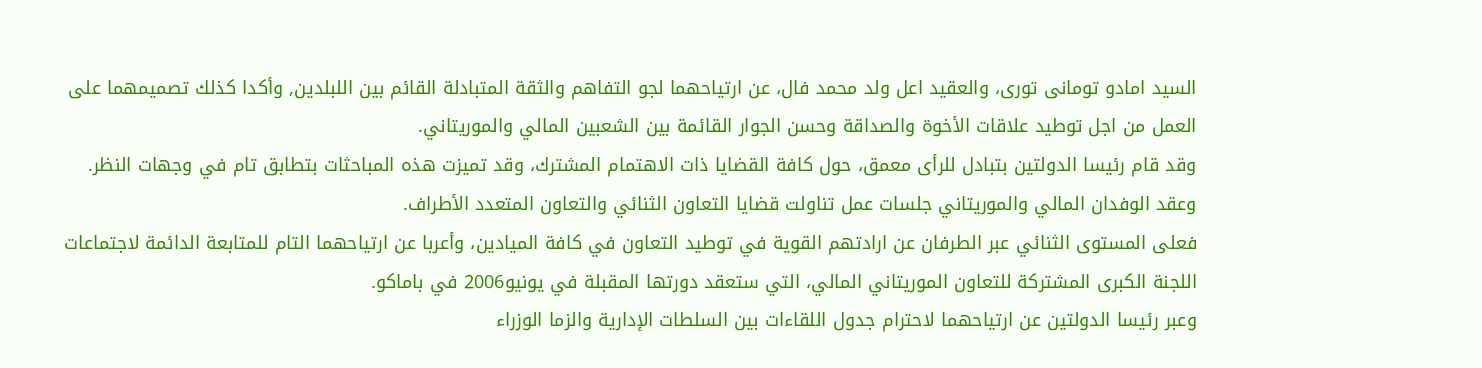السيد امادو تومانى تورى، والعقيد اعل ولد محمد فال، عن ارتياحهما لجو التفاهم والثقة المتبادلة القائم بين اللبلدين, وأكدا كذلك تصميمهما على العمل من اجل توطيد علاقات الأخوة والصداقة وحسن الجوار القائمة بين الشعبين المالي والموريتاني.
وقد قام رئيسا الدولتين بتبادل للرأى معمق، حول كافة القضايا ذات الاهتمام المشترك، وقد تميزت هذه المباحثات بتطابق تام في وجهات النظر.
وعقد الوفدان المالي والموريتاني جلسات عمل تناولت قضايا التعاون الثنائي والتعاون المتعدد الأطراف.
فعلى المستوى الثنائي عبر الطرفان عن ارادتهم القوية في توطيد التعاون في كافة الميادين، وأعربا عن ارتياحهما التام للمتابعة الدائمة لاجتماعات اللجنة الكبرى المشتركة للتعاون الموريتاني المالي، التي ستعقد دورتها المقبلة في يونيو2006 في باماكو.
وعبر رئيسا الدولتين عن ارتياحهما لاحترام جدول اللقاءات بين السلطات الإدارية والزما الوزراء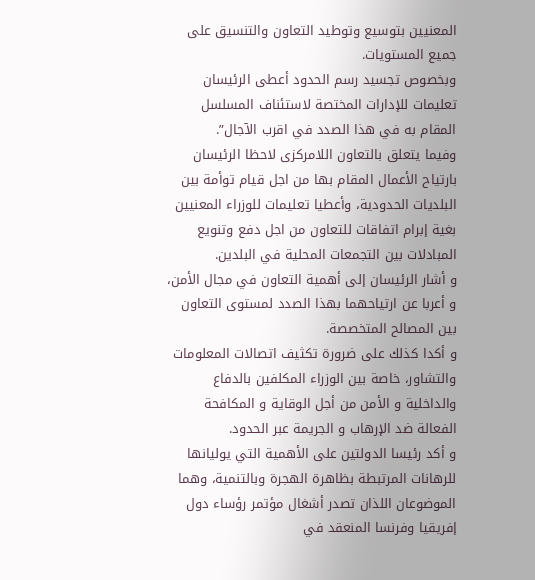المعنيين بتوسيع وتوطيد التعاون والتنسيق على جميع المستويات.
وبخصوص تجسيد رسم الحدود أعطى الرئيسان تعليمات للإدارات المختصة لاستئناف المسلسل المقام به في هذا الصدد في اقرب الآجال”.
وفيما يتعلق بالتعاون اللامركزى لاحظا الرئيسان بارتياح الأعمال المقام بها من اجل قيام توأمة بين البلديات الحدودية، وأعطيا تعليمات للوزراء المعنيين بغية إبرام اتفاقات للتعاون من اجل دفع وتنويع المبادلات بين التجمعات المحلية في البلدين.
و أشار الرئيسان إلى أهمية التعاون في مجال الأمن، و أعربا عن ارتياحهما بهذا الصدد لمستوى التعاون بين المصالح المتخصصة.
و أكدا كذلك على ضرورة تكثيف اتصالات المعلومات والتشاور، خاصة بين الوزراء المكلفين بالدفاع والداخلية و الأمن من أجل الوقاية و المكافحة الفعالة ضد الإرهاب و الجريمة عبر الحدود.
و أكد رئيسا الدولتين على الأهمية التي يوليانها للرهانات المرتبطة بظاهرة الهجرة وبالتنمية، وهما الموضوعان اللذان تصدر أشغال مؤتمر رؤساء دول إفريقيا وفرنسا المنعقد في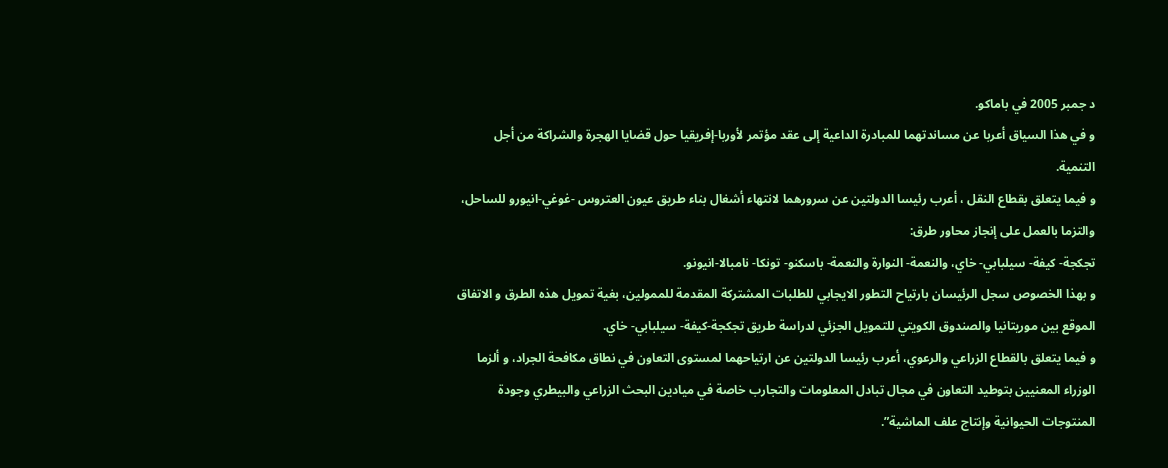د جمبر 2005 في باماكو.
و في هذا السياق أعربا عن مساندتهما للمبادرة الداعية إلى عقد مؤتمر لأوربا-إفريقيا حول قضايا الهجرة والشراكة من أجل التنمية.
و فيما يتعلق بقطاع النقل ، أعرب رئيسا الدولتين عن سرورهما لانتهاء أشغال بناء طريق عيون العتروس -غوغي-انيورو للساحل، والتزما بالعمل على إنجاز محاور طرق:
تجكجة- كيفة- سيلبابي- خاي، والنعمة- النوارة والنعمة- باسكنو- تونكا- نامبالا-انيونو.
و بهذا الخصوص سجل الرئيسان بارتياح التطور الايجابي للطلبات المشتركة المقدمة للممولين، بغية تمويل هذه الطرق و الاتفاق الموقع بين موريتانيا والصندوق الكويتي للتمويل الجزئي لدراسة طريق تجكجة-كيفة- سيلبابي- خاي.
و فيما يتعلق بالقطاع الزراعي والرعوي، أعرب رئيسا الدولتين عن ارتياحهما لمستوى التعاون في نطاق مكافحة الجراد، و ألزما الوزراء المعنيين بتوطيد التعاون في مجال تبادل المعلومات والتجارب خاصة في ميادين البحث الزراعي والبيطري وجودة المنتوجات الحيوانية وإنتاج علف الماشية”.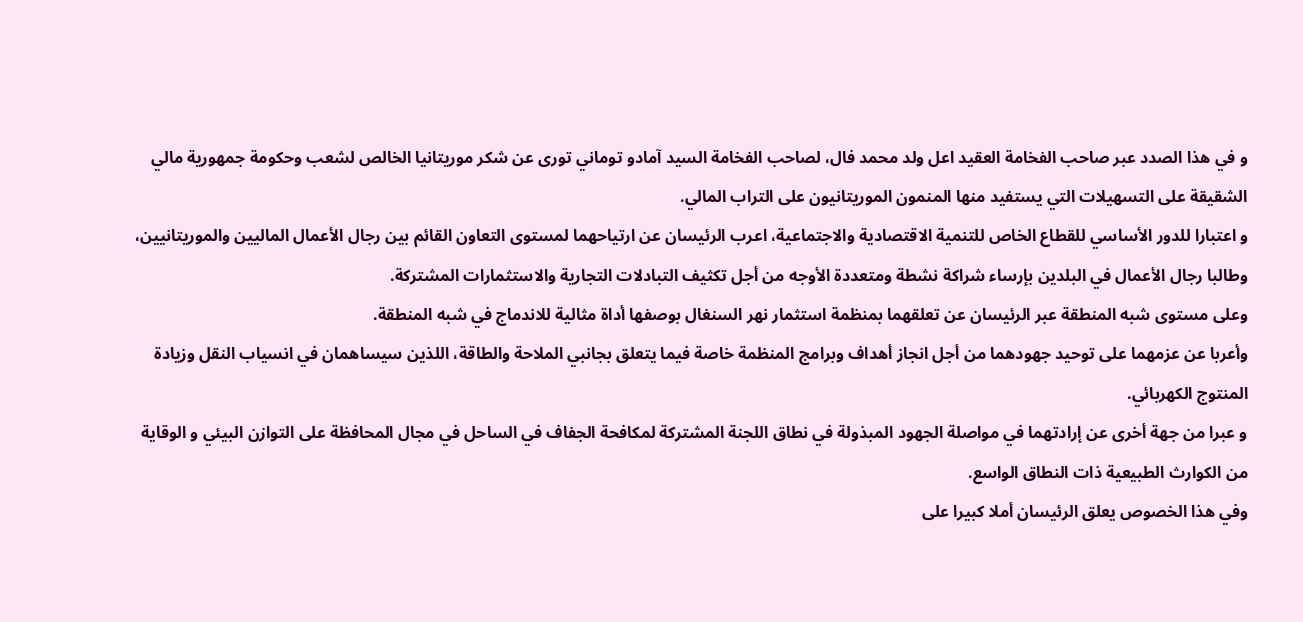و في هذا الصدد عبر صاحب الفخامة العقيد اعل ولد محمد فال، لصاحب الفخامة السيد آمادو توماني تورى عن شكر موريتانيا الخالص لشعب وحكومة جمهورية مالي الشقيقة على التسهيلات التي يستفيد منها المنمون الموريتانيون على التراب المالي.
و اعتبارا للدور الأساسي للقطاع الخاص للتنمية الاقتصادية والاجتماعية، اعرب الرئيسان عن ارتياحهما لمستوى التعاون القائم بين رجال الأعمال الماليين والموريتانيين، وطالبا رجال الأعمال في البلدين بإرساء شراكة نشطة ومتعددة الأوجه من أجل تكثيف التبادلات التجارية والاستثمارات المشتركة.
وعلى مستوى شبه المنطقة عبر الرئيسان عن تعلقهما بمنظمة استثمار نهر السنغال بوصفها أداة مثالية للاندماج في شبه المنطقة.
وأعربا عن عزمهما على توحيد جهودهما من أجل انجاز أهداف وبرامج المنظمة خاصة فيما يتعلق بجانبي الملاحة والطاقة، اللذين سيساهمان في انسياب النقل وزيادة المنتوج الكهربائي.
و عبرا من جهة أخرى عن إرادتهما في مواصلة الجهود المبذولة في نطاق اللجنة المشتركة لمكافحة الجفاف في الساحل في مجال المحافظة على التوازن البيئي و الوقاية من الكوارث الطبيعية ذات النطاق الواسع.
وفي هذا الخصوص يعلق الرئيسان أملا كبيرا على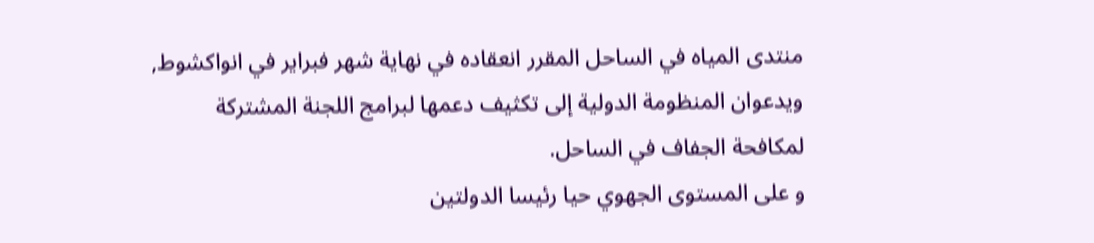منتدى المياه في الساحل المقرر انعقاده في نهاية شهر فبراير في انواكشوط, ويدعوان المنظومة الدولية إلى تكثيف دعمها لبرامج اللجنة المشتركة لمكافحة الجفاف في الساحل.
و على المستوى الجهوي حيا رئيسا الدولتين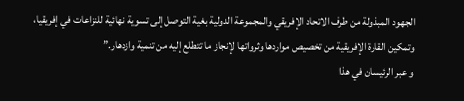الجهود المبذولة من طرف الاتحاد الإفريقي والمجموعة الدولية بغية التوصل إلى تسوية نهائية للنزاعات في إفريقيا، وتمكين القارة الإفريقية من تخصيص مواردها وثرواتها لإنجاز ما تتطلع إليه من تنمية وازدهار.”
و عبر الرئيسان في هذا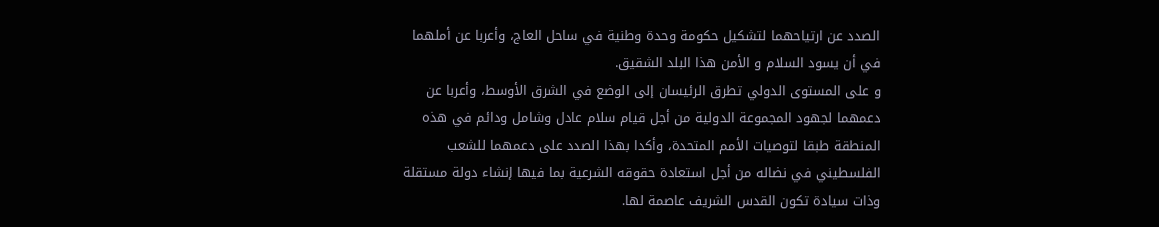الصدد عن ارتياحهما لتشكيل حكومة وحدة وطنية في ساحل العاج، وأعربا عن أملهما في أن يسود السلام و الأمن هذا البلد الشقيق.
و على المستوى الدولي تطرق الرئيسان إلى الوضع في الشرق الأوسط، وأعربا عن دعمهما لجهود المجموعة الدولية من أجل قيام سلام عادل وشامل ودائم في هذه المنطقة طبقا لتوصيات الأمم المتحدة، وأكدا بهذا الصدد على دعمهما للشعب الفلسطيني في نضاله من أجل استعادة حقوقه الشرعية بما فيها إنشاء دولة مستقلة وذات سيادة تكون القدس الشريف عاصمة لها.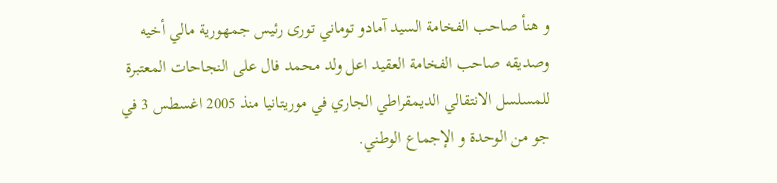و هنأ صاحب الفخامة السيد آمادو توماني تورى رئيس جمهورية مالي أخيه وصديقه صاحب الفخامة العقيد اعل ولد محمد فال على النجاحات المعتبرة للمسلسل الانتقالي الديمقراطي الجاري في موريتانيا منذ 2005 اغسطس 3 في جو من الوحدة و الإجماع الوطني.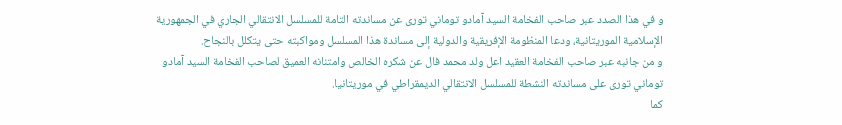و في هذا الصدد عبر صاحب الفخامة السيد آمادو توماني تورى عن مساندته التامة للمسلسل الانتقالي الجاري في الجمهورية الإسلامية الموريتانية، ودعا المنظومة الإفريقية والدولية إلى مساندة هذا المسلسل ومواكبته حتى يتكلل بالنجاح.
و من جانبه عبر صاحب الفخامة العقيد اعل ولد محمد فال عن شكره الخالص وامتنانه العميق لصاحب الفخامة السيد آمادو توماني تورى على مساندته النشطة للمسلسل الانتقالي الديمقراطي في موريتانيا.
كما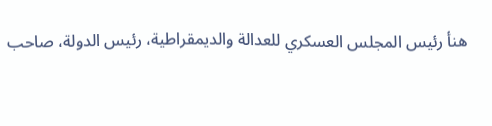هنأ رئيس المجلس العسكري للعدالة والديمقراطية، رئيس الدولة، صاحب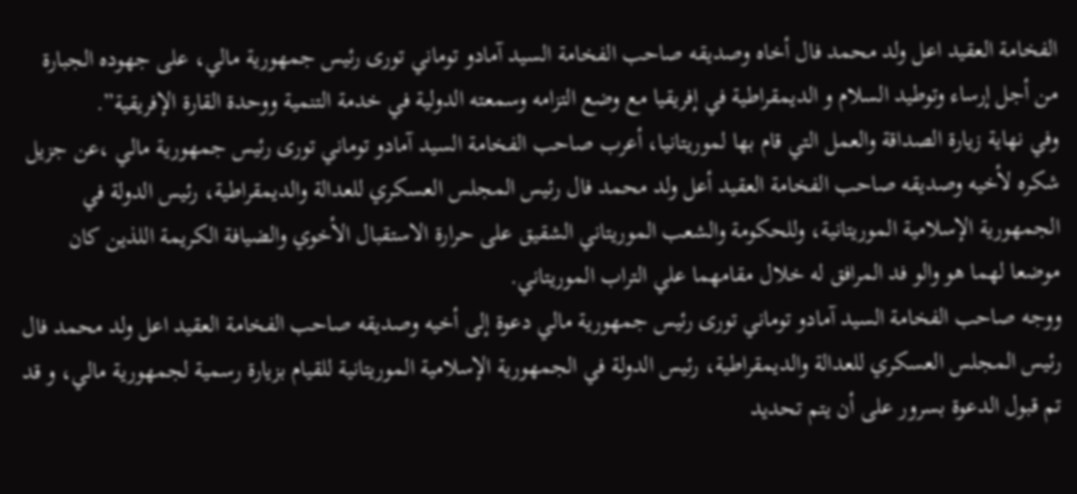الفخامة العقيد اعل ولد محمد فال أخاه وصديقه صاحب الفخامة السيد آمادو توماني تورى رئيس جمهورية مالي، على جهوده الجبارة من أجل إرساء وتوطيد السلام و الديمقراطية في إفريقيا مع وضع التزامه وسمعته الدولية في خدمة التنمية ووحدة القارة الإفريقية”.
وفي نهاية زيارة الصداقة والعمل التي قام بها لموريتانيا، أعرب صاحب الفخامة السيد آمادو توماني تورى رئيس جمهورية مالي ،عن جزيل شكره لأخيه وصديقه صاحب الفخامة العقيد أعل ولد محمد فال رئيس المجلس العسكري للعدالة والديمقراطية، رئيس الدولة في الجمهورية الإسلامية الموريتانية، وللحكومة والشعب الموريتاني الشقيق على حرارة الاستقبال الأخوي والضيافة الكريمة اللذين كان موضعا لهما هو والو فد المرافق له خلال مقامهما علي التراب الموريتاني.
ووجه صاحب الفخامة السيد آمادو توماني تورى رئيس جمهورية مالي دعوة إلى أخيه وصديقه صاحب الفخامة العقيد اعل ولد محمد فال رئيس المجلس العسكري للعدالة والديمقراطية، رئيس الدولة في الجمهورية الإسلامية الموريتانية للقيام بزيارة رسمية لجمهورية مالي، و قد تم قبول الدعوة بسرور على أن يتم تحديد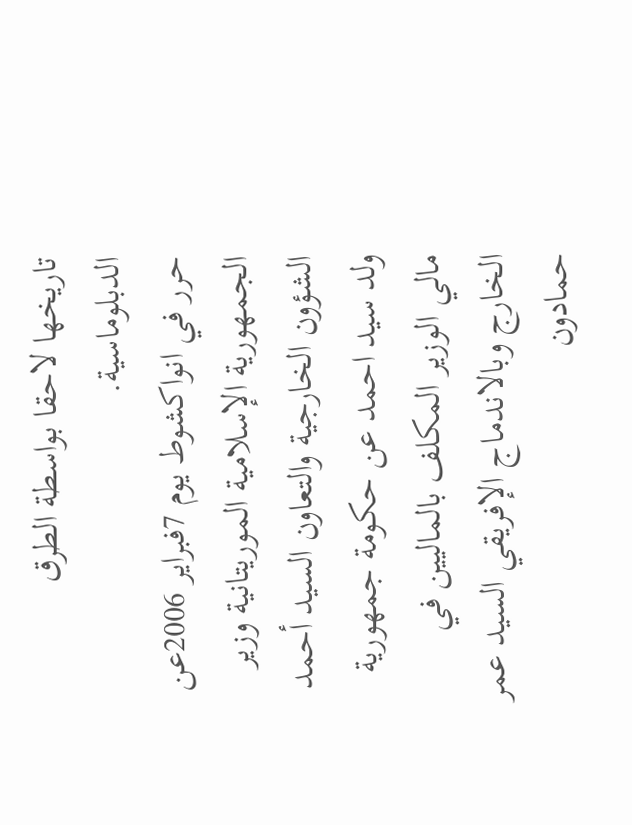تاريخها لاحقا بواسطة الطرق الدبلوماسية.
حرر في انواكشوط يوم 7فبراير 2006عن الجمهورية الإسلامية الموريتانية وزير الشؤون الخارجية والتعاون السيد أحمد ولد سيد احمد عن حكومة جمهورية مالي الوزير المكلف بالماليين في الخارج وبالاندماج الإفريقي السيد عمر حمادون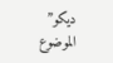ديكو”
الموضوع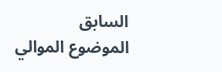السابق
الموضوع الموالي